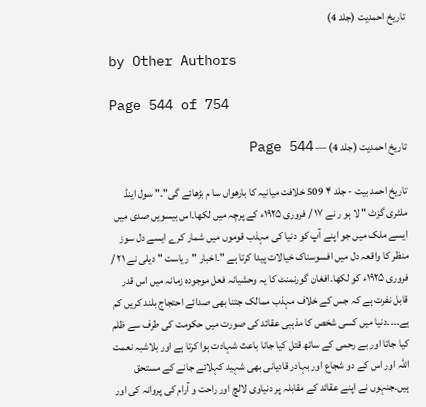تاریخ احمدیت (جلد 4)

by Other Authors

Page 544 of 754

تاریخ احمدیت (جلد 4) — Page 544

تاریخ احمد بیت - جلد ۴ 509 خلافت میانیہ کا بارھواں سا م بڑھائے گی"۔" سول اینڈ ملٹری گزٹ " لا ہو ر نے ۱۷ / فروری ۱۹۲۵ء کے پرچہ میں لکھا۔اس بیسویں صدی میں ایسے ملک میں جو اپنے آپ کو دنیا کی مہذب قوموں میں شمار کرے ایسے دل سوز منظر کا واقعہ دل میں افسوسناک خیالات پیدا کرتا ہے "۔اخبار "ریاست " دیلی نے ۲۱ / فروری ۱۹۲۵ء کو لکھا۔افغان گورنمنٹ کا یہ وحشیانہ فعل موجودہ زمانہ میں اس قدر قابل نفرت ہے کہ جس کے خلاف مہذب ممالک جتنا بھی صدائے احتجاج بلند کریں کم ہے۔۔۔۔دنیا میں کسی شخص کا مذہبی عقائد کی صورت میں حکومت کی طرف سے ظلم کیا جاتا اور بے رحمی کے ساتھ قتل کیا جانا باعث شہادت ہوا کرتا ہے اور بلاشبہ نعمت اللہ اور اس کے دو شجاع اور بہادر قادیانی بھی شہید کہلائے جانے کے مستحق ہیں۔جنہوں نے اپنے عقائد کے مقابلہ پر دنیاوی لالچ اور راحت و آرام کی پروانہ کی اور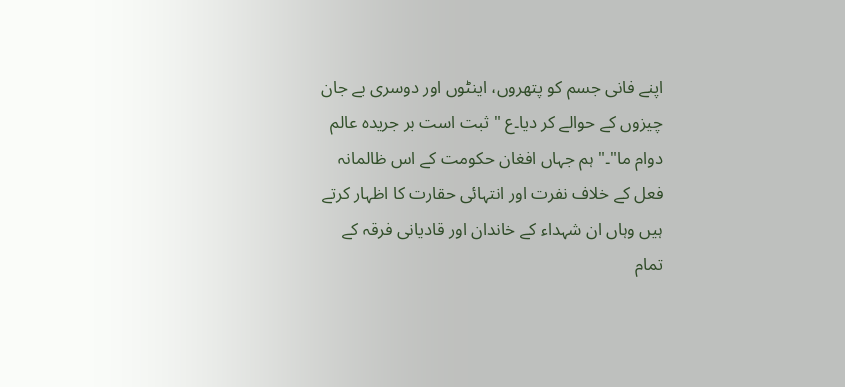اپنے فانی جسم کو پتھروں، اینٹوں اور دوسری بے جان چیزوں کے حوالے کر دیا۔ع " ثبت است بر جریده عالم دوام ما"۔" ہم جہاں افغان حکومت کے اس ظالمانہ فعل کے خلاف نفرت اور انتہائی حقارت کا اظہار کرتے ہیں وہاں ان شہداء کے خاندان اور قادیانی فرقہ کے تمام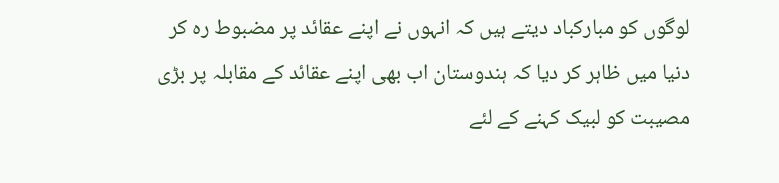لوگوں کو مبارکباد دیتے ہیں کہ انہوں نے اپنے عقائد پر مضبوط رہ کر دنیا میں ظاہر کر دیا کہ ہندوستان اب بھی اپنے عقائد کے مقابلہ پر بڑی مصیبت کو لبیک کہنے کے لئے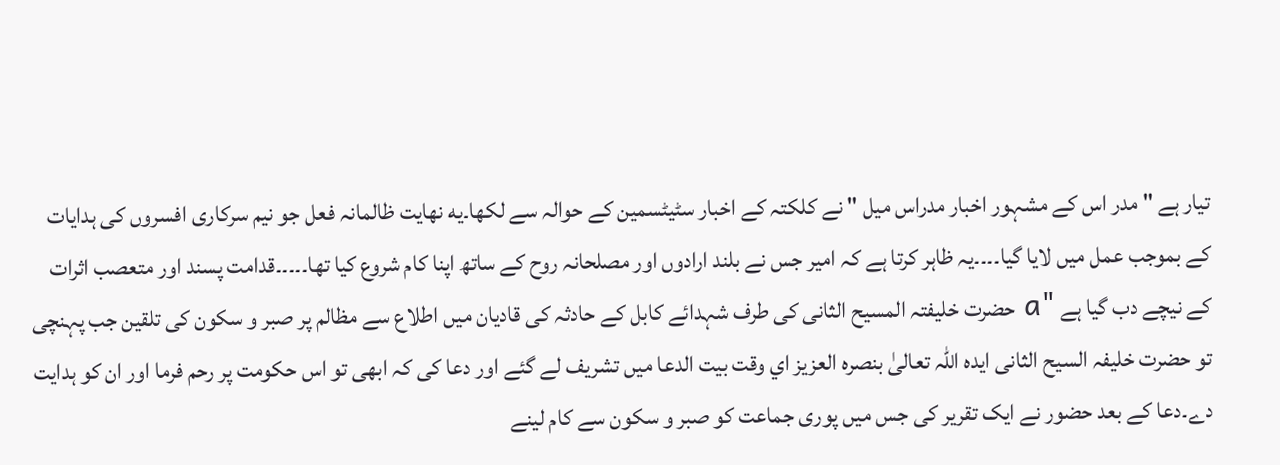تیار ہے " مدر اس کے مشہور اخبار مدراس میل " نے کلکتہ کے اخبار سٹیٹسمین کے حوالہ سے لکھا۔یه نهایت ظالمانہ فعل جو نیم سرکاری افسروں کی ہدایات کے بموجب عمل میں لایا گیا۔۔۔۔یہ ظاہر کرتا ہے کہ امیر جس نے بلند ارادوں اور مصلحانہ روح کے ساتھ اپنا کام شروع کیا تھا۔۔۔۔۔قدامت پسند اور متعصب اثرات کے نیچے دب گیا ہے "a حضرت خلیفتہ المسیح الثانی کی طرف شہدائے کابل کے حادثہ کی قادیان میں اطلاع سے مظالم پر صبر و سکون کی تلقین جب پہنچی تو حضرت خلیفہ السیح الثانی ایدہ اللہ تعالیٰ بنصرہ العزیز اي وقت بيت الدعا میں تشریف لے گئے اور دعا کی کہ ابھی تو اس حکومت پر رحم فرما اور ان کو ہدایت دے۔دعا کے بعد حضور نے ایک تقریر کی جس میں پوری جماعت کو صبر و سکون سے کام لینے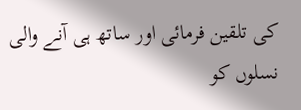کی تلقین فرمائی اور ساتھ ہی آنے والی نسلوں کو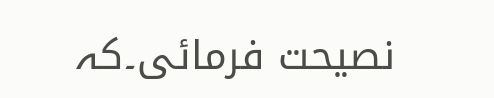نصیحت فرمائی۔کہ